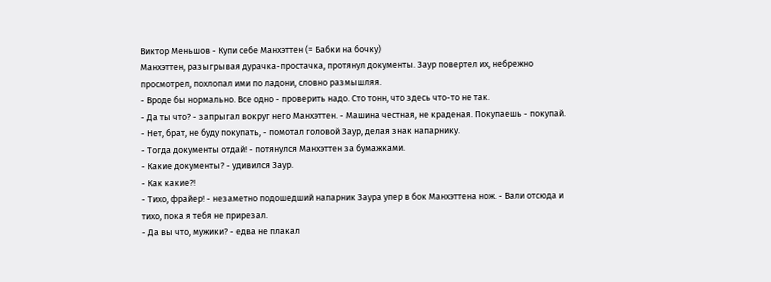Виктор Меньшов - Купи себе Манхэттен (= Бабки на бочку)
Манхэттен, разыгрывая дурачка-простачка, протянул документы. Заур повертел их, небрежно просмотрел, похлопал ими по ладони, словно размышляя.
- Вроде бы нормально. Все одно - проверить надо. Сто тонн, что здесь что-то не так.
- Да ты что? - запрыгал вокруг него Манхэттен. - Машина честная, не краденая. Покупаешь - покупай.
- Нет, брат, не буду покупать, - помотал головой Заур, делая знак напарнику.
- Тогда документы отдай! - потянулся Манхэттен за бумажками.
- Какие документы? - удивился Заур.
- Как какие?!
- Тихо, фрайер! - незаметно подошедший напарник Заура упер в бок Манхэттена нож. - Вали отсюда и тихо, пока я тебя не прирезал.
- Да вы что, мужики? - едва не плакал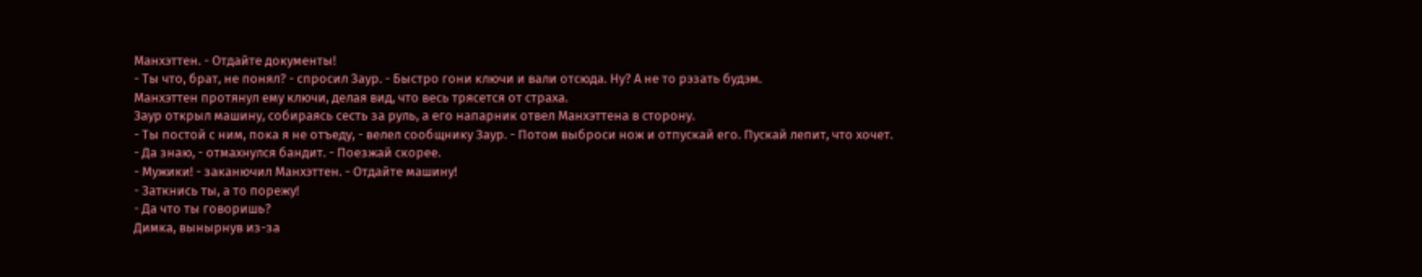Манхэттен. - Отдайте документы!
- Ты что, брат, не понял? - спросил Заур. - Быстро гони ключи и вали отсюда. Ну? А не то рэзать будэм.
Манхэттен протянул ему ключи, делая вид, что весь трясется от страха.
Заур открыл машину, собираясь сесть за руль, а его напарник отвел Манхэттена в сторону.
- Ты постой с ним, пока я не отъеду, - велел сообщнику Заур. - Потом выброси нож и отпускай его. Пускай лепит, что хочет.
- Да знаю, - отмахнулся бандит. - Поезжай скорее.
- Мужики! - заканючил Манхэттен. - Отдайте машину!
- Заткнись ты, а то порежу!
- Да что ты говоришь?
Димка, вынырнув из-за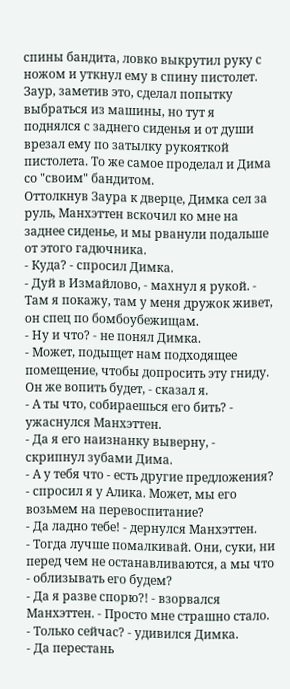спины бандита, ловко выкрутил руку с ножом и уткнул ему в спину пистолет.
Заур, заметив это, сделал попытку выбраться из машины, но тут я поднялся с заднего сиденья и от души врезал ему по затылку рукояткой пистолета. То же самое проделал и Дима со "своим" бандитом.
Оттолкнув Заура к дверце, Димка сел за руль, Манхэттен вскочил ко мне на заднее сиденье, и мы рванули подальше от этого гадючника.
- Куда? - спросил Димка.
- Дуй в Измайлово, - махнул я рукой. - Там я покажу, там у меня дружок живет, он спец по бомбоубежищам.
- Ну и что? - не понял Димка.
- Может, подыщет нам подходящее помещение, чтобы допросить эту гниду. Он же вопить будет, - сказал я.
- А ты что, собираешься его бить? - ужаснулся Манхэттен.
- Да я его наизнанку выверну, - скрипнул зубами Дима.
- А у тебя что - есть другие предложения? - спросил я у Алика. Может, мы его возьмем на перевоспитание?
- Да ладно тебе! - дернулся Манхэттен.
- Тогда лучше помалкивай. Они, суки, ни перед чем не останавливаются, а мы что - облизывать его будем?
- Да я разве спорю?! - взорвался Манхэттен. - Просто мне страшно стало.
- Только сейчас? - удивился Димка.
- Да перестань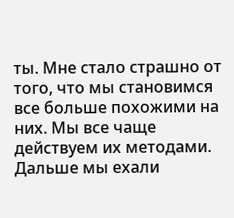ты. Мне стало страшно от того, что мы становимся все больше похожими на них. Мы все чаще действуем их методами.
Дальше мы ехали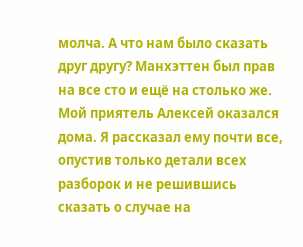молча. А что нам было сказать друг другу? Манхэттен был прав на все сто и ещё на столько же.
Мой приятель Алексей оказался дома. Я рассказал ему почти все, опустив только детали всех разборок и не решившись сказать о случае на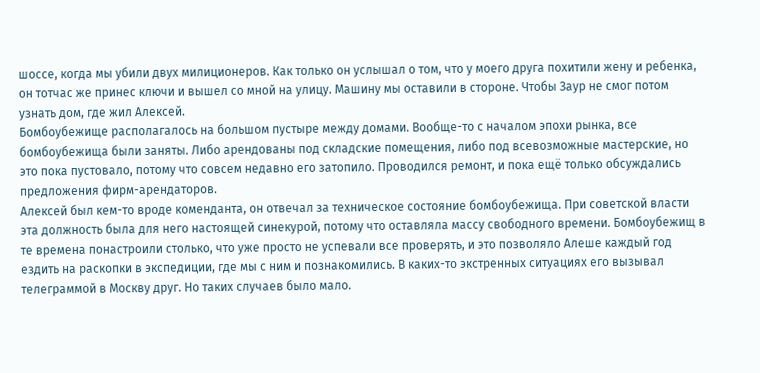шоссе, когда мы убили двух милиционеров. Как только он услышал о том, что у моего друга похитили жену и ребенка, он тотчас же принес ключи и вышел со мной на улицу. Машину мы оставили в стороне. Чтобы Заур не смог потом узнать дом, где жил Алексей.
Бомбоубежище располагалось на большом пустыре между домами. Вообще-то с началом эпохи рынка, все бомбоубежища были заняты. Либо арендованы под складские помещения, либо под всевозможные мастерские, но это пока пустовало, потому что совсем недавно его затопило. Проводился ремонт, и пока ещё только обсуждались предложения фирм-арендаторов.
Алексей был кем-то вроде коменданта, он отвечал за техническое состояние бомбоубежища. При советской власти эта должность была для него настоящей синекурой, потому что оставляла массу свободного времени. Бомбоубежищ в те времена понастроили столько, что уже просто не успевали все проверять, и это позволяло Алеше каждый год ездить на раскопки в экспедиции, где мы с ним и познакомились. В каких-то экстренных ситуациях его вызывал телеграммой в Москву друг. Но таких случаев было мало.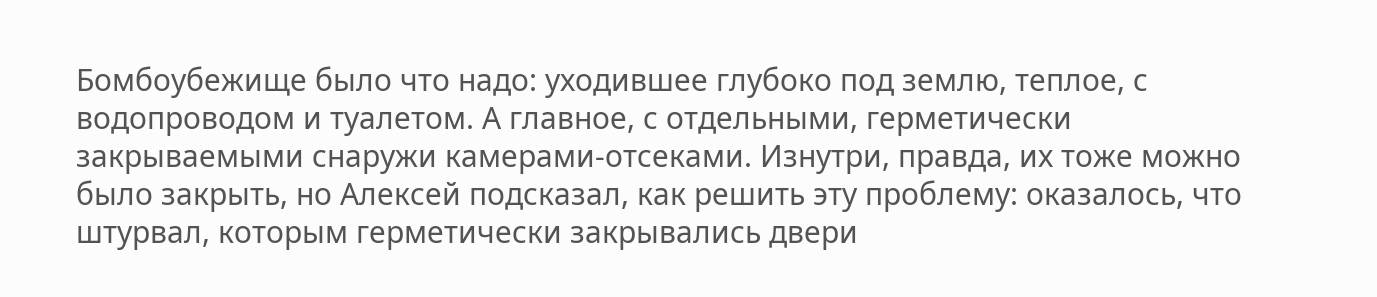Бомбоубежище было что надо: уходившее глубоко под землю, теплое, с водопроводом и туалетом. А главное, с отдельными, герметически закрываемыми снаружи камерами-отсеками. Изнутри, правда, их тоже можно было закрыть, но Алексей подсказал, как решить эту проблему: оказалось, что штурвал, которым герметически закрывались двери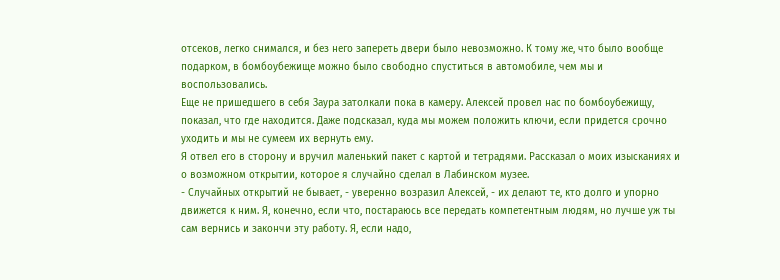отсеков, легко снимался, и без него запереть двери было невозможно. К тому же, что было вообще подарком, в бомбоубежище можно было свободно спуститься в автомобиле, чем мы и воспользовались.
Еще не пришедшего в себя Заура затолкали пока в камеру. Алексей провел нас по бомбоубежищу, показал, что где находится. Даже подсказал, куда мы можем положить ключи, если придется срочно уходить и мы не сумеем их вернуть ему.
Я отвел его в сторону и вручил маленький пакет с картой и тетрадями. Рассказал о моих изысканиях и о возможном открытии, которое я случайно сделал в Лабинском музее.
- Случайных открытий не бывает, - уверенно возразил Алексей, - их делают те, кто долго и упорно движется к ним. Я, конечно, если что, постараюсь все передать компетентным людям, но лучше уж ты сам вернись и закончи эту работу. Я, если надо,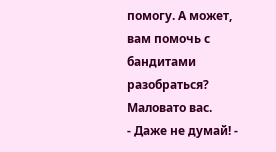помогу. А может, вам помочь с бандитами разобраться? Маловато вас.
- Даже не думай! -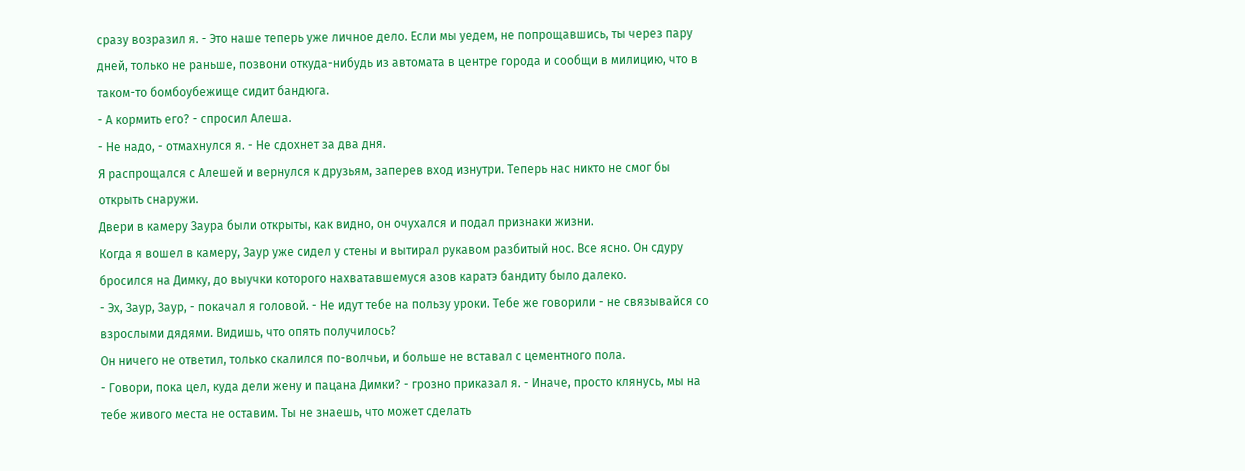сразу возразил я. - Это наше теперь уже личное дело. Если мы уедем, не попрощавшись, ты через пару дней, только не раньше, позвони откуда-нибудь из автомата в центре города и сообщи в милицию, что в таком-то бомбоубежище сидит бандюга.
- А кормить его? - спросил Алеша.
- Не надо, - отмахнулся я. - Не сдохнет за два дня.
Я распрощался с Алешей и вернулся к друзьям, заперев вход изнутри. Теперь нас никто не смог бы открыть снаружи.
Двери в камеру Заура были открыты, как видно, он очухался и подал признаки жизни.
Когда я вошел в камеру, Заур уже сидел у стены и вытирал рукавом разбитый нос. Все ясно. Он сдуру бросился на Димку, до выучки которого нахватавшемуся азов каратэ бандиту было далеко.
- Эх, Заур, Заур, - покачал я головой. - Не идут тебе на пользу уроки. Тебе же говорили - не связывайся со взрослыми дядями. Видишь, что опять получилось?
Он ничего не ответил, только скалился по-волчьи, и больше не вставал с цементного пола.
- Говори, пока цел, куда дели жену и пацана Димки? - грозно приказал я. - Иначе, просто клянусь, мы на тебе живого места не оставим. Ты не знаешь, что может сделать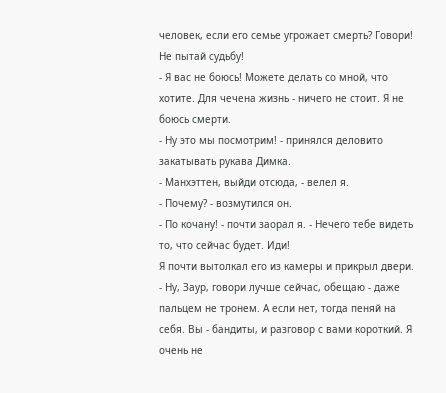человек, если его семье угрожает смерть? Говори! Не пытай судьбу!
- Я вас не боюсь! Можете делать со мной, что хотите. Для чечена жизнь - ничего не стоит. Я не боюсь смерти.
- Ну это мы посмотрим! - принялся деловито закатывать рукава Димка.
- Манхэттен, выйди отсюда, - велел я.
- Почему? - возмутился он.
- По кочану! - почти заорал я. - Нечего тебе видеть то, что сейчас будет. Иди!
Я почти вытолкал его из камеры и прикрыл двери.
- Ну, Заур, говори лучше сейчас, обещаю - даже пальцем не тронем. А если нет, тогда пеняй на себя. Вы - бандиты, и разговор с вами короткий. Я очень не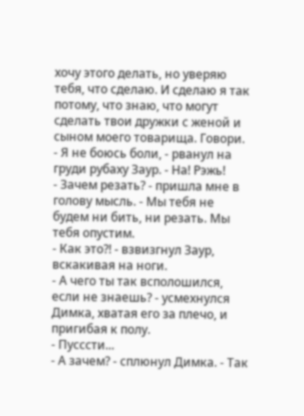хочу этого делать, но уверяю тебя, что сделаю. И сделаю я так потому, что знаю, что могут сделать твои дружки с женой и сыном моего товарища. Говори.
- Я не боюсь боли, - рванул на груди рубаху Заур. - На! Рэжь!
- Зачем резать? - пришла мне в голову мысль. - Мы тебя не будем ни бить, ни резать. Мы тебя опустим.
- Как это?! - взвизгнул Заур, вскакивая на ноги.
- А чего ты так всполошился, если не знаешь? - усмехнулся Димка, хватая его за плечо, и пригибая к полу.
- Пусссти...
- А зачем? - сплюнул Димка. - Так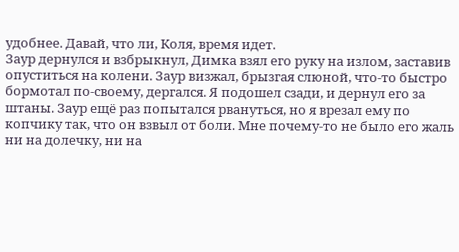удобнее. Давай, что ли, Коля, время идет.
Заур дернулся и взбрыкнул, Димка взял его руку на излом, заставив опуститься на колени. Заур визжал, брызгая слюной, что-то быстро бормотал по-своему, дергался. Я подошел сзади, и дернул его за штаны. Заур ещё раз попытался рвануться, но я врезал ему по копчику так, что он взвыл от боли. Мне почему-то не было его жаль ни на долечку, ни на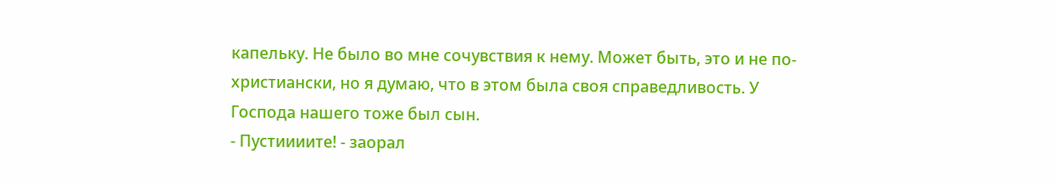капельку. Не было во мне сочувствия к нему. Может быть, это и не по-христиански, но я думаю, что в этом была своя справедливость. У Господа нашего тоже был сын.
- Пустиииите! - заорал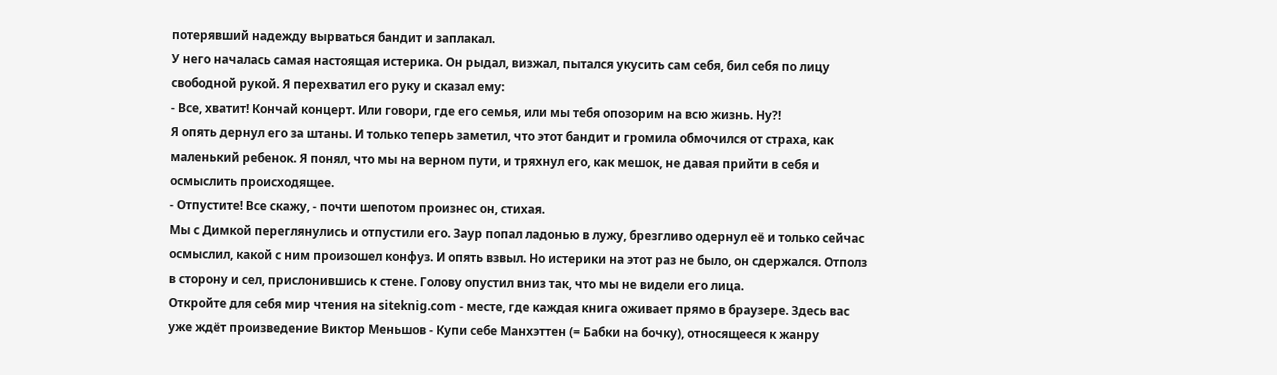потерявший надежду вырваться бандит и заплакал.
У него началась самая настоящая истерика. Он рыдал, визжал, пытался укусить сам себя, бил себя по лицу свободной рукой. Я перехватил его руку и сказал ему:
- Все, хватит! Кончай концерт. Или говори, где его семья, или мы тебя опозорим на всю жизнь. Ну?!
Я опять дернул его за штаны. И только теперь заметил, что этот бандит и громила обмочился от страха, как маленький ребенок. Я понял, что мы на верном пути, и тряхнул его, как мешок, не давая прийти в себя и осмыслить происходящее.
- Отпустите! Все скажу, - почти шепотом произнес он, стихая.
Мы с Димкой переглянулись и отпустили его. Заур попал ладонью в лужу, брезгливо одернул её и только сейчас осмыслил, какой с ним произошел конфуз. И опять взвыл. Но истерики на этот раз не было, он сдержался. Отполз в сторону и сел, прислонившись к стене. Голову опустил вниз так, что мы не видели его лица.
Откройте для себя мир чтения на siteknig.com - месте, где каждая книга оживает прямо в браузере. Здесь вас уже ждёт произведение Виктор Меньшов - Купи себе Манхэттен (= Бабки на бочку), относящееся к жанру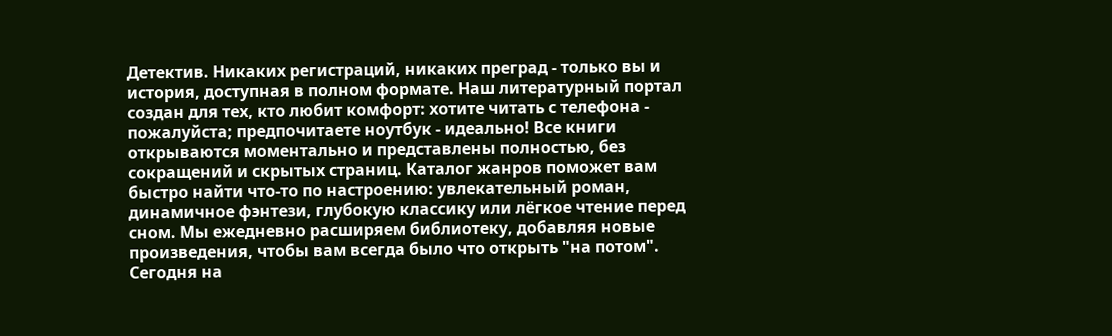Детектив. Никаких регистраций, никаких преград - только вы и история, доступная в полном формате. Наш литературный портал создан для тех, кто любит комфорт: хотите читать с телефона - пожалуйста; предпочитаете ноутбук - идеально! Все книги открываются моментально и представлены полностью, без сокращений и скрытых страниц. Каталог жанров поможет вам быстро найти что-то по настроению: увлекательный роман, динамичное фэнтези, глубокую классику или лёгкое чтение перед сном. Мы ежедневно расширяем библиотеку, добавляя новые произведения, чтобы вам всегда было что открыть "на потом". Сегодня на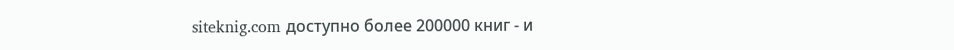siteknig.com доступно более 200000 книг - и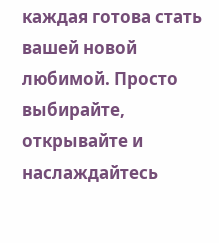каждая готова стать вашей новой любимой. Просто выбирайте, открывайте и наслаждайтесь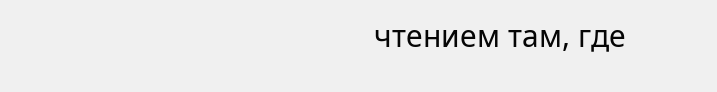чтением там, где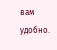вам удобно.